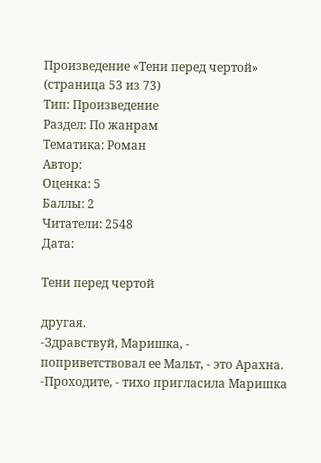Произведение «Тени перед чертой» (страница 53 из 73)
Тип: Произведение
Раздел: По жанрам
Тематика: Роман
Автор:
Оценка: 5
Баллы: 2
Читатели: 2548
Дата:

Тени перед чертой

другая.
-Здравствуй, Маришка, - поприветствовал ее Мальт, - это Арахна.
-Проходите, - тихо пригласила Маришка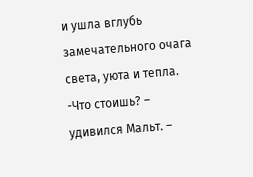и ушла вглубь замечательного очага света, уюта и тепла.
-Что стоишь? – удивился Мальт. –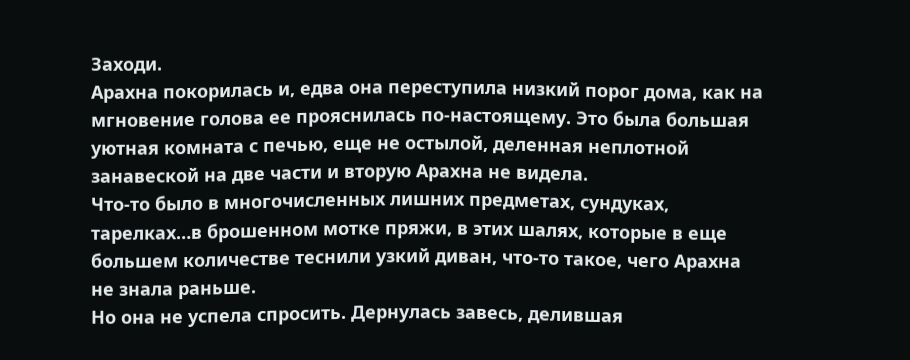Заходи.
Арахна покорилась и, едва она переступила низкий порог дома, как на мгновение голова ее прояснилась по-настоящему. Это была большая уютная комната с печью, еще не остылой, деленная неплотной занавеской на две части и вторую Арахна не видела.
Что-то было в многочисленных лишних предметах, сундуках, тарелках…в брошенном мотке пряжи, в этих шалях, которые в еще большем количестве теснили узкий диван, что-то такое, чего Арахна не знала раньше.
Но она не успела спросить. Дернулась завесь, делившая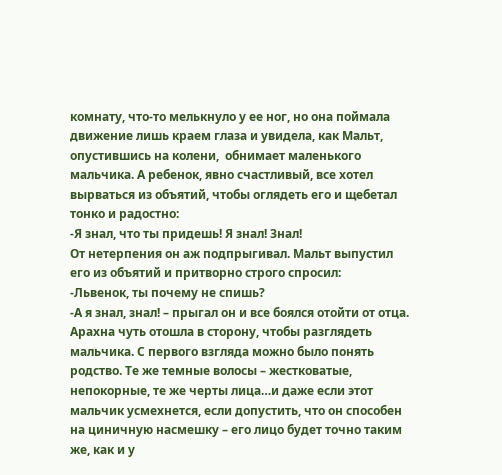комнату, что-то мелькнуло у ее ног, но она поймала движение лишь краем глаза и увидела, как Мальт, опустившись на колени,  обнимает маленького мальчика. А ребенок, явно счастливый, все хотел вырваться из объятий, чтобы оглядеть его и щебетал тонко и радостно:
-Я знал, что ты придешь! Я знал! Знал!
От нетерпения он аж подпрыгивал. Мальт выпустил его из объятий и притворно строго спросил:
-Львенок, ты почему не спишь?
-А я знал, знал! – прыгал он и все боялся отойти от отца. Арахна чуть отошла в сторону, чтобы разглядеть мальчика. С первого взгляда можно было понять родство. Те же темные волосы – жестковатые, непокорные, те же черты лица…и даже если этот мальчик усмехнется, если допустить, что он способен на циничную насмешку – его лицо будет точно таким же, как и у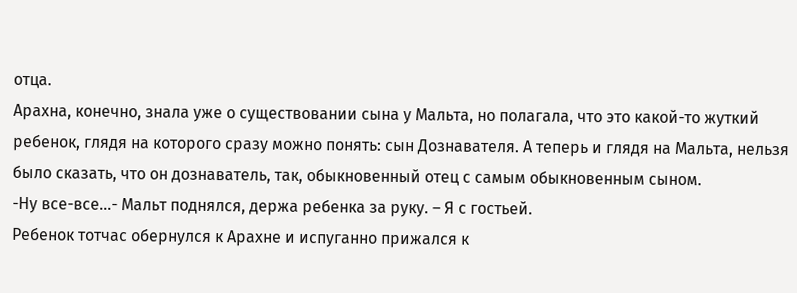отца.
Арахна, конечно, знала уже о существовании сына у Мальта, но полагала, что это какой-то жуткий ребенок, глядя на которого сразу можно понять: сын Дознавателя. А теперь и глядя на Мальта, нельзя было сказать, что он дознаватель, так, обыкновенный отец с самым обыкновенным сыном.
-Ну все-все…- Мальт поднялся, держа ребенка за руку. – Я с гостьей.
Ребенок тотчас обернулся к Арахне и испуганно прижался к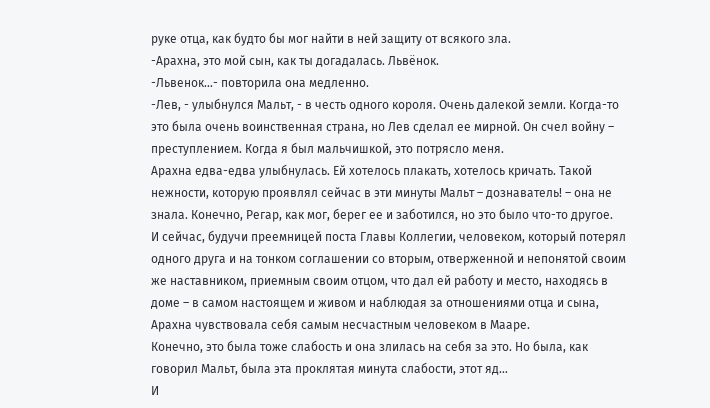руке отца, как будто бы мог найти в ней защиту от всякого зла.
-Арахна, это мой сын, как ты догадалась. Львёнок.
-Львенок…- повторила она медленно.
-Лев, - улыбнулся Мальт, - в честь одного короля. Очень далекой земли. Когда-то это была очень воинственная страна, но Лев сделал ее мирной. Он счел войну – преступлением. Когда я был мальчишкой, это потрясло меня.
Арахна едва-едва улыбнулась. Ей хотелось плакать, хотелось кричать. Такой нежности, которую проявлял сейчас в эти минуты Мальт – дознаватель! – она не знала. Конечно, Регар, как мог, берег ее и заботился, но это было что-то другое.
И сейчас, будучи преемницей поста Главы Коллегии, человеком, который потерял одного друга и на тонком соглашении со вторым, отверженной и непонятой своим же наставником, приемным своим отцом, что дал ей работу и место, находясь в доме – в самом настоящем и живом и наблюдая за отношениями отца и сына, Арахна чувствовала себя самым несчастным человеком в Мааре.
Конечно, это была тоже слабость и она злилась на себя за это. Но была, как говорил Мальт, была эта проклятая минута слабости, этот яд…
И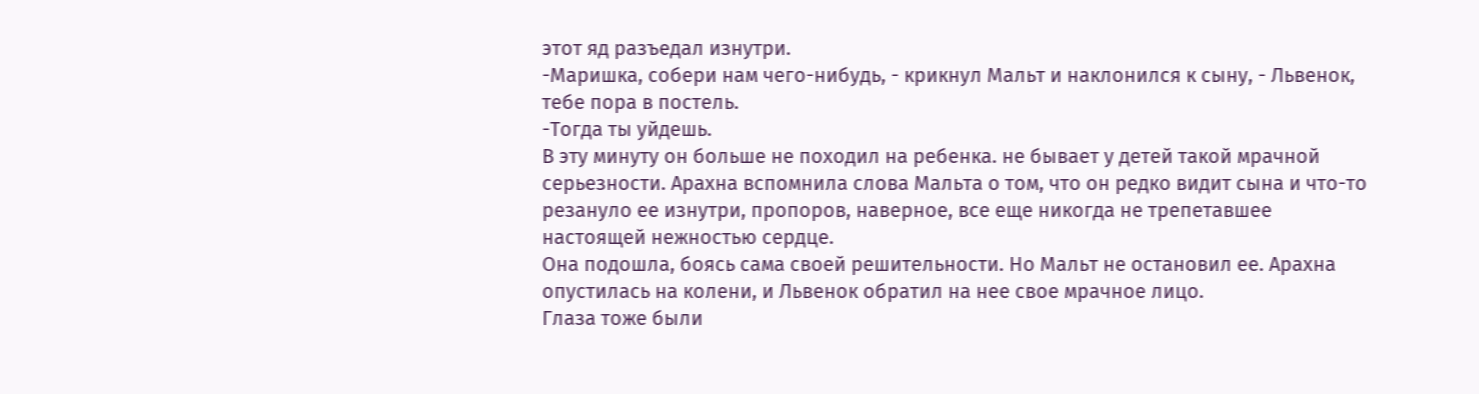этот яд разъедал изнутри.
-Маришка, собери нам чего-нибудь, - крикнул Мальт и наклонился к сыну, - Львенок, тебе пора в постель.
-Тогда ты уйдешь.
В эту минуту он больше не походил на ребенка. не бывает у детей такой мрачной серьезности. Арахна вспомнила слова Мальта о том, что он редко видит сына и что-то резануло ее изнутри, пропоров, наверное, все еще никогда не трепетавшее настоящей нежностью сердце.
Она подошла, боясь сама своей решительности. Но Мальт не остановил ее. Арахна опустилась на колени, и Львенок обратил на нее свое мрачное лицо.
Глаза тоже были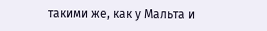такими же, как у Мальта и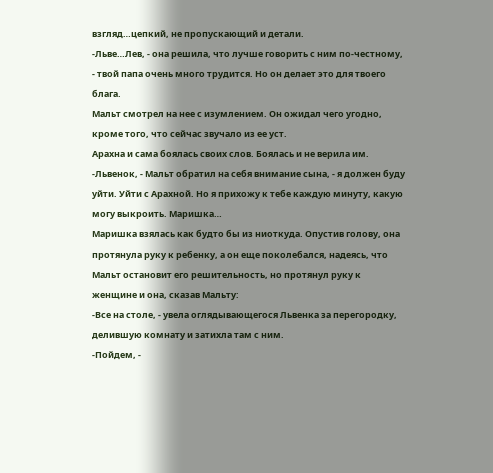взгляд…цепкий, не пропускающий и детали.
-Льве…Лев, - она решила, что лучше говорить с ним по-честному, - твой папа очень много трудится. Но он делает это для твоего блага.
Мальт смотрел на нее с изумлением. Он ожидал чего угодно, кроме того, что сейчас звучало из ее уст.
Арахна и сама боялась своих слов. Боялась и не верила им.
-Львенок, - Мальт обратил на себя внимание сына, - я должен буду уйти. Уйти с Арахной. Но я прихожу к тебе каждую минуту, какую могу выкроить. Маришка…
Маришка взялась как будто бы из ниоткуда. Опустив голову, она протянула руку к ребенку, а он еще поколебался, надеясь, что Мальт остановит его решительность, но протянул руку к женщине и она, сказав Мальту:
-Все на столе, - увела оглядывающегося Львенка за перегородку, делившую комнату и затихла там с ним.
-Пойдем, -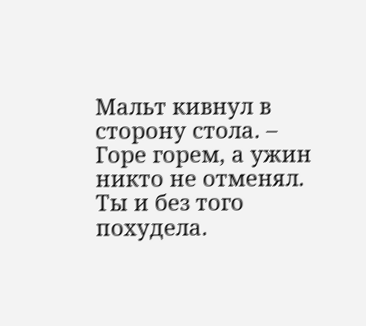Мальт кивнул в сторону стола. – Горе горем, а ужин никто не отменял. Ты и без того похудела.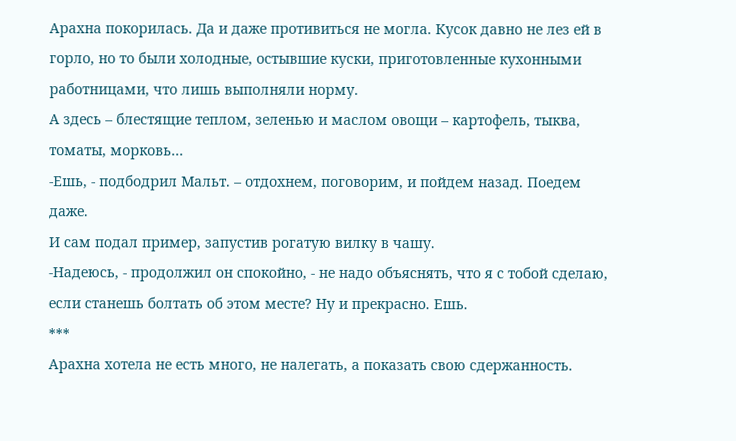Арахна покорилась. Да и даже противиться не могла. Кусок давно не лез ей в горло, но то были холодные, остывшие куски, приготовленные кухонными работницами, что лишь выполняли норму.
А здесь – блестящие теплом, зеленью и маслом овощи – картофель, тыква, томаты, морковь…
-Ешь, - подбодрил Мальт. – отдохнем, поговорим, и пойдем назад. Поедем даже.
И сам подал пример, запустив рогатую вилку в чашу.
-Надеюсь, - продолжил он спокойно, - не надо объяснять, что я с тобой сделаю, если станешь болтать об этом месте? Ну и прекрасно. Ешь.
***
Арахна хотела не есть много, не налегать, а показать свою сдержанность.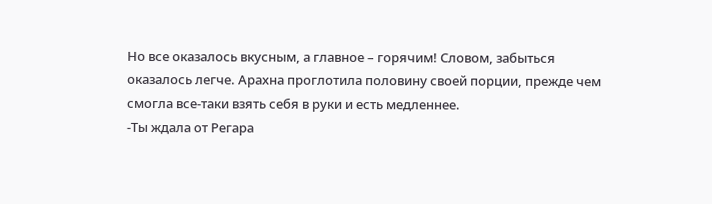Но все оказалось вкусным, а главное – горячим! Словом, забыться оказалось легче. Арахна проглотила половину своей порции, прежде чем  смогла все-таки взять себя в руки и есть медленнее.
-Ты ждала от Регара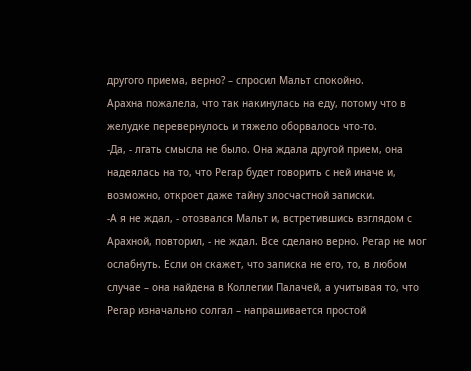другого приема, верно? – спросил Мальт спокойно.
Арахна пожалела, что так накинулась на еду, потому что в желудке перевернулось и тяжело оборвалось что-то.
-Да, - лгать смысла не было. Она ждала другой прием, она надеялась на то, что Регар будет говорить с ней иначе и, возможно, откроет даже тайну злосчастной записки.
-А я не ждал, - отозвался Мальт и, встретившись взглядом с Арахной, повторил, - не ждал. Все сделано верно. Регар не мог ослабнуть. Если он скажет, что записка не его, то, в любом случае – она найдена в Коллегии Палачей, а учитывая то, что Регар изначально солгал – напрашивается простой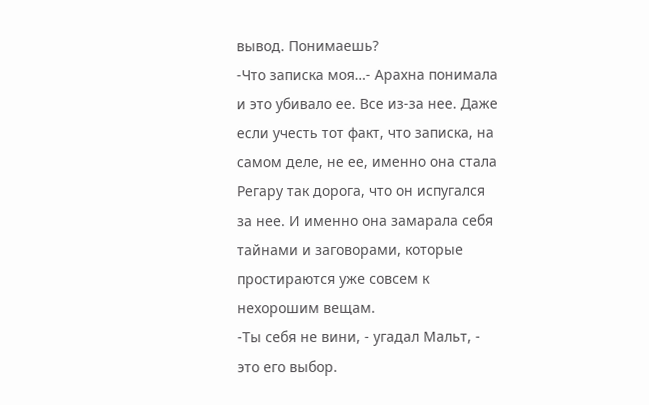вывод. Понимаешь?
-Что записка моя…- Арахна понимала и это убивало ее. Все из-за нее. Даже если учесть тот факт, что записка, на самом деле, не ее, именно она стала Регару так дорога, что он испугался за нее. И именно она замарала себя тайнами и заговорами, которые простираются уже совсем к нехорошим вещам.
-Ты себя не вини, - угадал Мальт, - это его выбор.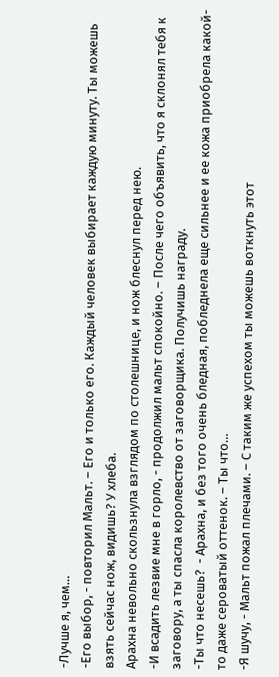-Лучше я, чем…
-Его выбор, - повторил Мальт. – Его и только его. Каждый человек выбирает каждую минуту. Ты можешь взять сейчас нож, видишь? У хлеба.
Арахна невольно скользнула взглядом по столешнице, и нож блеснул перед нею.
-И всадить лезвие мне в горло, - продолжил мальт спокойно. – После чего объявить, что я склонял тебя к заговору, а ты спасла королевство от заговорщика. Получишь награду.
-Ты что несешь?  - Арахна, и без того очень бледная, побледнела еще сильнее и ее кожа приобрела какой-то даже сероватый оттенок. – Ты что…
-Я шучу, - Мальт пожал плечами. – С таким же успехом ты можешь воткнуть этот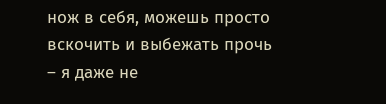нож в себя, можешь просто вскочить и выбежать прочь – я даже не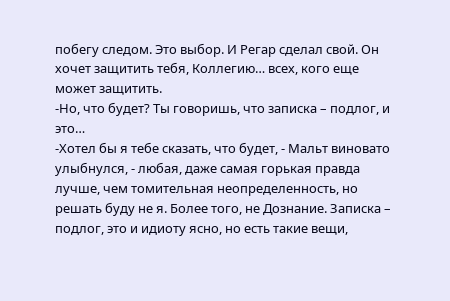побегу следом. Это выбор. И Регар сделал свой. Он хочет защитить тебя, Коллегию… всех, кого еще может защитить.
-Но, что будет? Ты говоришь, что записка – подлог, и это…
-Хотел бы я тебе сказать, что будет, - Мальт виновато улыбнулся, - любая, даже самая горькая правда лучше, чем томительная неопределенность, но решать буду не я. Более того, не Дознание. Записка – подлог, это и идиоту ясно, но есть такие вещи,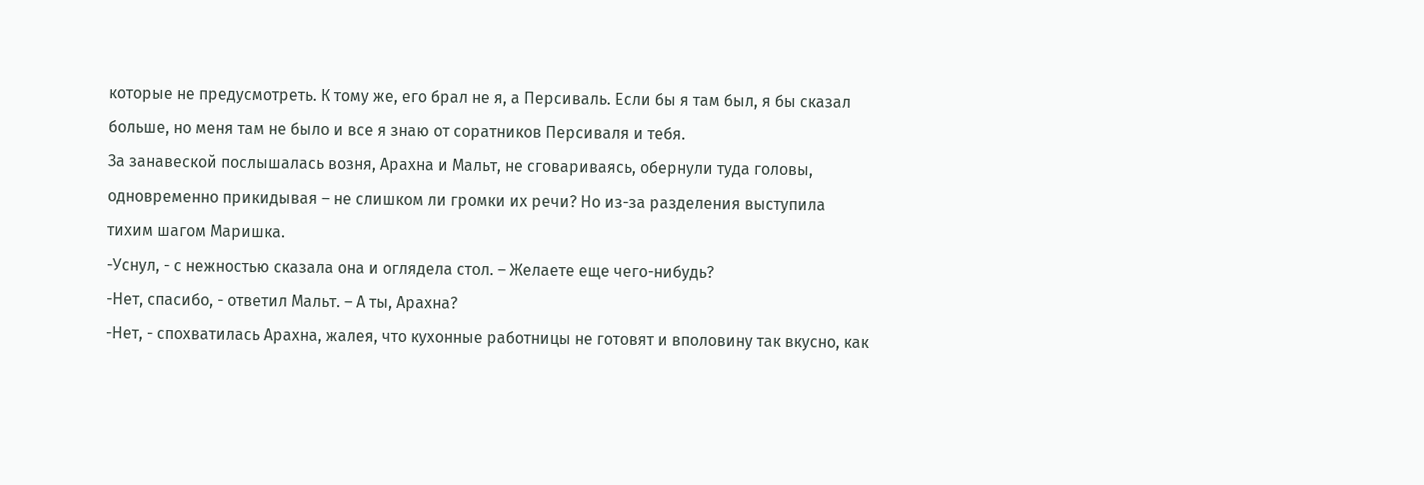которые не предусмотреть. К тому же, его брал не я, а Персиваль. Если бы я там был, я бы сказал больше, но меня там не было и все я знаю от соратников Персиваля и тебя.
За занавеской послышалась возня, Арахна и Мальт, не сговариваясь, обернули туда головы, одновременно прикидывая – не слишком ли громки их речи? Но из-за разделения выступила тихим шагом Маришка.
-Уснул, - с нежностью сказала она и оглядела стол. – Желаете еще чего-нибудь?
-Нет, спасибо, - ответил Мальт. – А ты, Арахна?
-Нет, - спохватилась Арахна, жалея, что кухонные работницы не готовят и вполовину так вкусно, как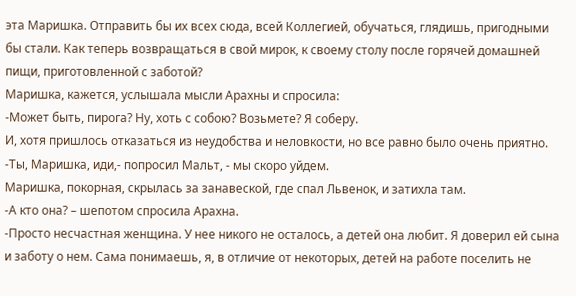эта Маришка. Отправить бы их всех сюда, всей Коллегией, обучаться, глядишь, пригодными бы стали. Как теперь возвращаться в свой мирок, к своему столу после горячей домашней пищи, приготовленной с заботой?
Маришка, кажется, услышала мысли Арахны и спросила:
-Может быть, пирога? Ну, хоть с собою? Возьмете? Я соберу.
И, хотя пришлось отказаться из неудобства и неловкости, но все равно было очень приятно.
-Ты, Маришка, иди,- попросил Мальт, - мы скоро уйдем.
Маришка, покорная, скрылась за занавеской, где спал Львенок, и затихла там.
-А кто она? – шепотом спросила Арахна.
-Просто несчастная женщина. У нее никого не осталось, а детей она любит. Я доверил ей сына и заботу о нем. Сама понимаешь, я, в отличие от некоторых, детей на работе поселить не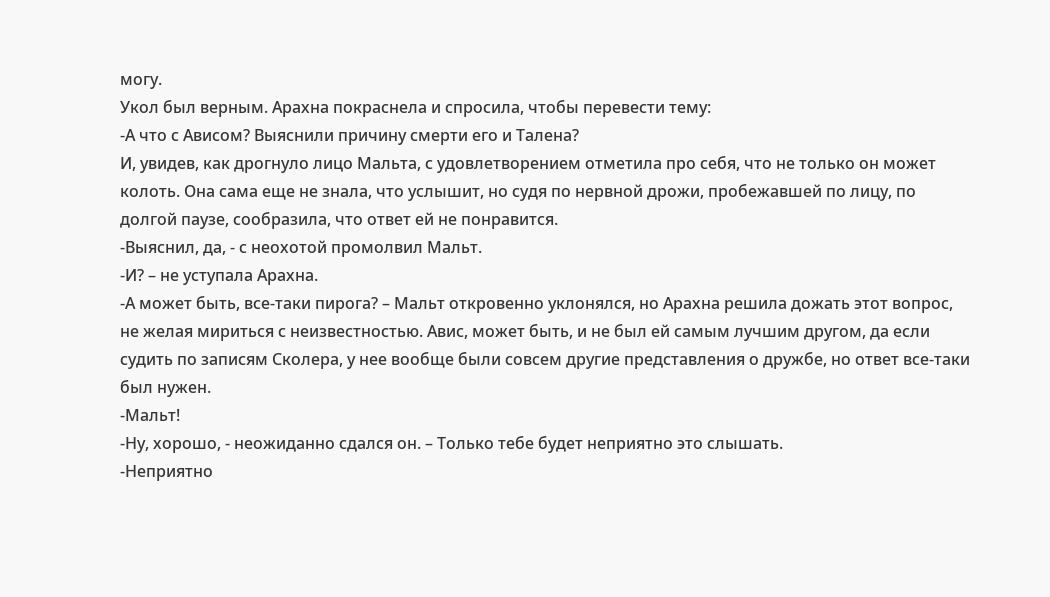могу.
Укол был верным. Арахна покраснела и спросила, чтобы перевести тему:
-А что с Ависом? Выяснили причину смерти его и Талена?
И, увидев, как дрогнуло лицо Мальта, с удовлетворением отметила про себя, что не только он может колоть. Она сама еще не знала, что услышит, но судя по нервной дрожи, пробежавшей по лицу, по долгой паузе, сообразила, что ответ ей не понравится.
-Выяснил, да, - с неохотой промолвил Мальт.
-И? – не уступала Арахна.
-А может быть, все-таки пирога? – Мальт откровенно уклонялся, но Арахна решила дожать этот вопрос, не желая мириться с неизвестностью. Авис, может быть, и не был ей самым лучшим другом, да если судить по записям Сколера, у нее вообще были совсем другие представления о дружбе, но ответ все-таки был нужен.
-Мальт!
-Ну, хорошо, - неожиданно сдался он. – Только тебе будет неприятно это слышать.
-Неприятно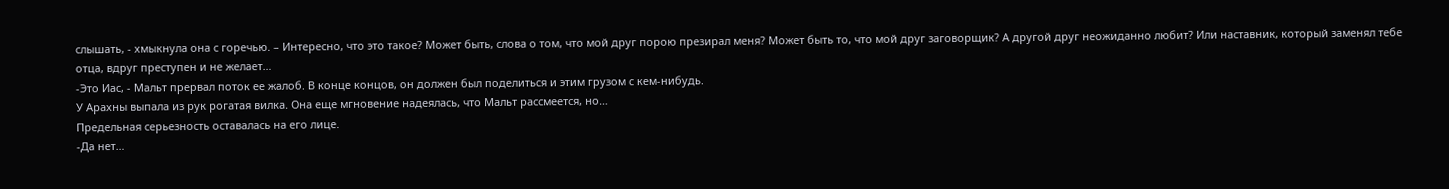слышать, - хмыкнула она с горечью. – Интересно, что это такое? Может быть, слова о том, что мой друг порою презирал меня? Может быть то, что мой друг заговорщик? А другой друг неожиданно любит? Или наставник, который заменял тебе отца, вдруг преступен и не желает…
-Это Иас, - Мальт прервал поток ее жалоб. В конце концов, он должен был поделиться и этим грузом с кем-нибудь.
У Арахны выпала из рук рогатая вилка. Она еще мгновение надеялась, что Мальт рассмеется, но…
Предельная серьезность оставалась на его лице.
-Да нет…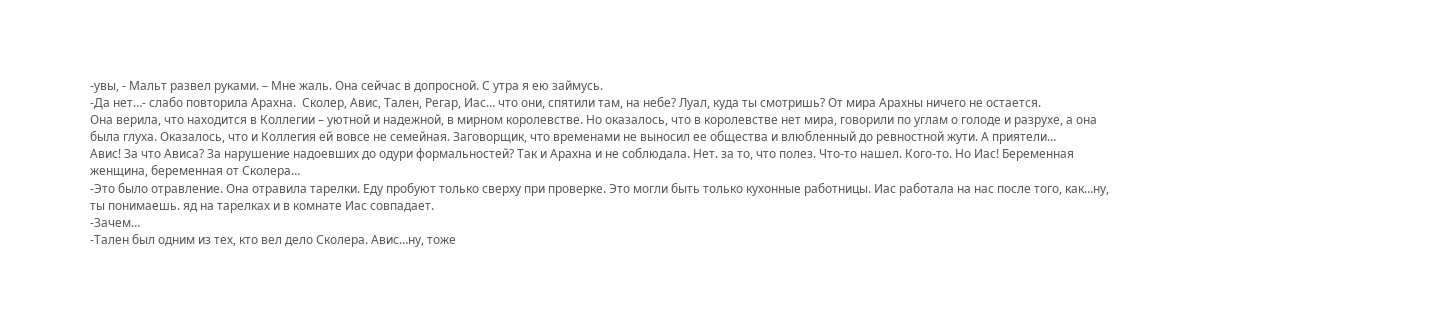-увы, - Мальт развел руками. – Мне жаль. Она сейчас в допросной. С утра я ею займусь.
-Да нет…- слабо повторила Арахна.  Сколер, Авис, Тален, Регар, Иас… что они, спятили там, на небе? Луал, куда ты смотришь? От мира Арахны ничего не остается.
Она верила, что находится в Коллегии – уютной и надежной, в мирном королевстве. Но оказалось, что в королевстве нет мира, говорили по углам о голоде и разрухе, а она была глуха. Оказалось, что и Коллегия ей вовсе не семейная. Заговорщик, что временами не выносил ее общества и влюбленный до ревностной жути. А приятели…
Авис! За что Ависа? За нарушение надоевших до одури формальностей? Так и Арахна и не соблюдала. Нет. за то, что полез. Что-то нашел. Кого-то. Но Иас! Беременная женщина, беременная от Сколера…
-Это было отравление. Она отравила тарелки. Еду пробуют только сверху при проверке. Это могли быть только кухонные работницы. Иас работала на нас после того, как…ну, ты понимаешь. яд на тарелках и в комнате Иас совпадает.
-Зачем…
-Тален был одним из тех, кто вел дело Сколера. Авис…ну, тоже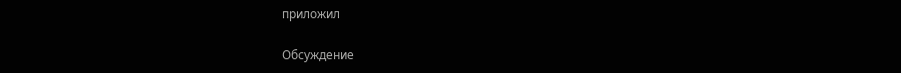приложил

Обсуждение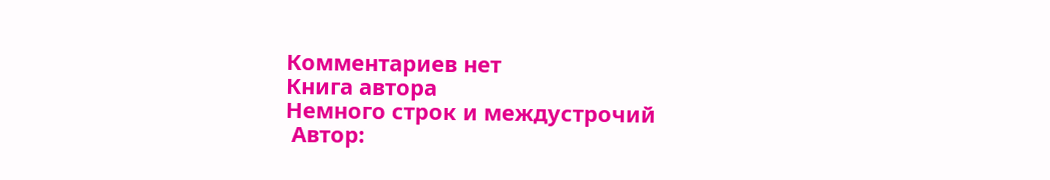Комментариев нет
Книга автора
Немного строк и междустрочий
 Автор: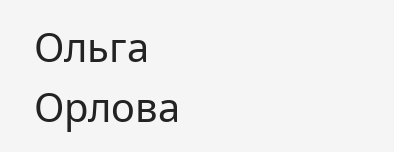Ольга Орлова